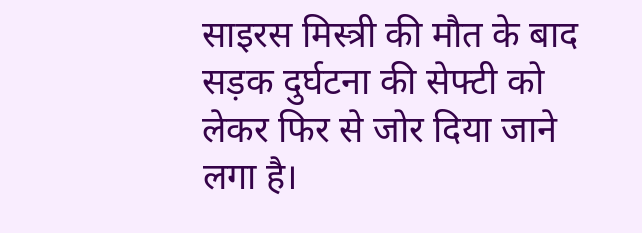साइरस मिस्त्री की मौत के बाद सड़क दुर्घटना की सेफ्टी को लेकर फिर से जोर दिया जाने लगा है।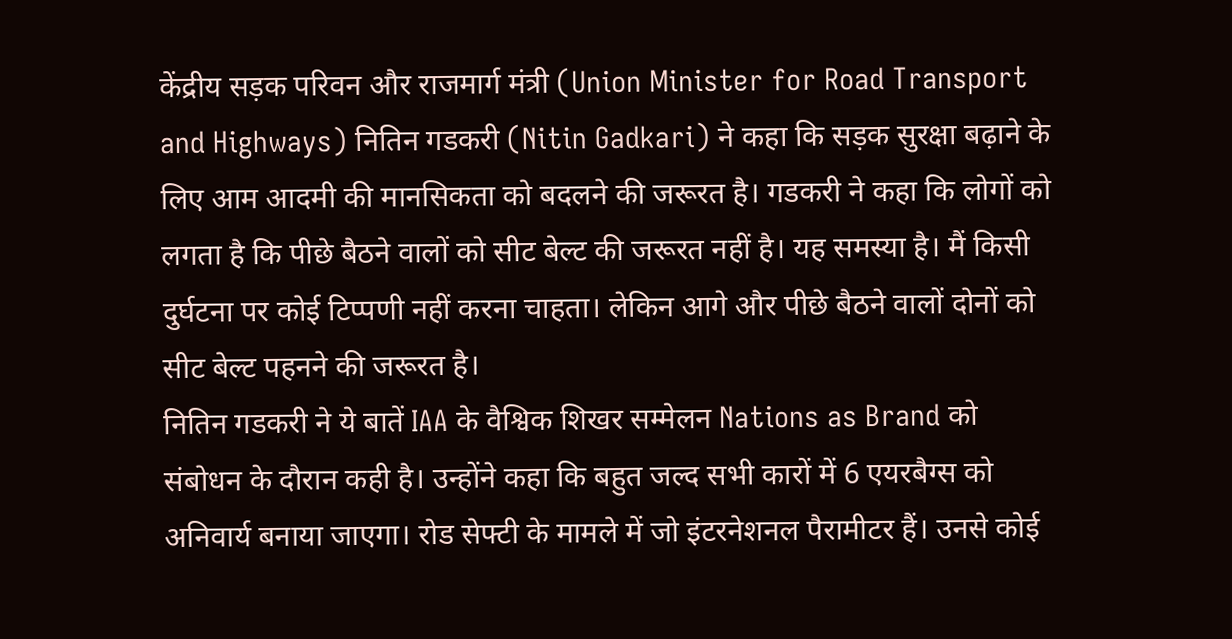केंद्रीय सड़क परिवन और राजमार्ग मंत्री (Union Minister for Road Transport and Highways) नितिन गडकरी (Nitin Gadkari) ने कहा कि सड़क सुरक्षा बढ़ाने के लिए आम आदमी की मानसिकता को बदलने की जरूरत है। गडकरी ने कहा कि लोगों को लगता है कि पीछे बैठने वालों को सीट बेल्ट की जरूरत नहीं है। यह समस्या है। मैं किसी दुर्घटना पर कोई टिप्पणी नहीं करना चाहता। लेकिन आगे और पीछे बैठने वालों दोनों को सीट बेल्ट पहनने की जरूरत है।
नितिन गडकरी ने ये बातें IAA के वैश्विक शिखर सम्मेलन Nations as Brand को संबोधन के दौरान कही है। उन्होंने कहा कि बहुत जल्द सभी कारों में 6 एयरबैग्स को अनिवार्य बनाया जाएगा। रोड सेफ्टी के मामले में जो इंटरनेशनल पैरामीटर हैं। उनसे कोई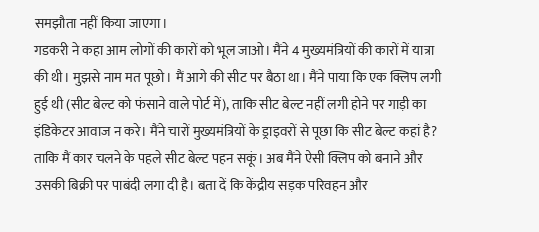समझौता नहीं किया जाएगा।
गडकरी ने कहा आम लोगों की कारों को भूल जाओ। मैंने 4 मुख्यमंत्रियों की कारों में यात्रा की थी। मुझसे नाम मत पूछो। मैं आगे की सीट पर बैठा था। मैंने पाया कि एक क्लिप लगी हुई थी (सीट बेल्ट को फंसाने वाले पोर्ट में), ताकि सीट बेल्ट नहीं लगी होने पर गाड़ी का इंडिकेटर आवाज न करे। मैंने चारों मुख्यमंत्रियों के ड्राइवरों से पूछा कि सीट बेल्ट कहां है? ताकि मैं कार चलने के पहले सीट बेल्ट पहन सकूं। अब मैंने ऐसी क्लिप को बनाने और उसकी बिक्री पर पाबंदी लगा दी है। बता दें कि केंद्रीय सड़क परिवहन और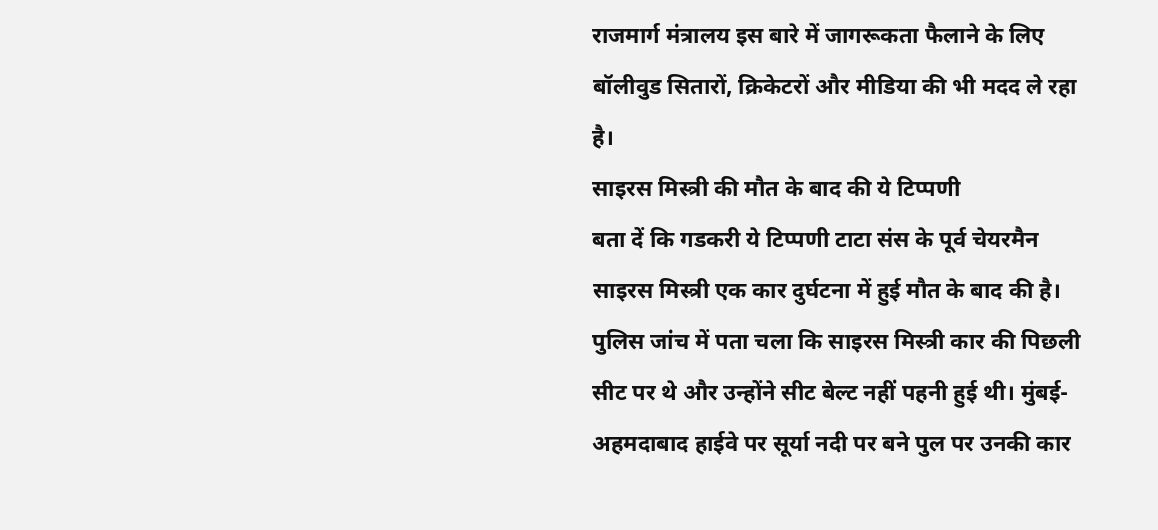राजमार्ग मंत्रालय इस बारे में जागरूकता फैलाने के लिए बॉलीवुड सितारों, क्रिकेटरों और मीडिया की भी मदद ले रहा है।
साइरस मिस्त्री की मौत के बाद की ये टिप्पणी
बता दें कि गडकरी ये टिप्पणी टाटा संस के पूर्व चेयरमैन साइरस मिस्त्री एक कार दुर्घटना में हुई मौत के बाद की है। पुलिस जांच में पता चला कि साइरस मिस्त्री कार की पिछली सीट पर थे और उन्होंने सीट बेल्ट नहीं पहनी हुई थी। मुंबई-अहमदाबाद हाईवे पर सूर्या नदी पर बने पुल पर उनकी कार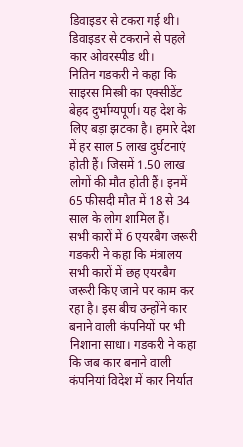डिवाइडर से टकरा गई थी। डिवाइडर से टकराने से पहले कार ओवरस्पीड थी।
नितिन गडकरी ने कहा कि साइरस मिस्त्री का एक्सीडेंट बेहद दुर्भाग्यपूर्ण। यह देश के लिए बड़ा झटका है। हमारे देश में हर साल 5 लाख दुर्घटनाएं होती हैं। जिसमें 1.50 लाख लोगों की मौत होती हैं। इनमें 65 फीसदी मौत में 18 से 34 साल के लोग शामिल हैं।
सभी कारों में 6 एयरबैग जरूरी
गडकरी ने कहा कि मंत्रालय सभी कारों में छह एयरबैग जरूरी किए जाने पर काम कर रहा है। इस बीच उन्होंने कार बनाने वाली कंपनियों पर भी निशाना साधा। गडकरी ने कहा कि जब कार बनाने वाली कंपनियां विदेश में कार निर्यात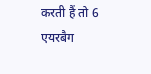करती हैं तो 6 एयरबैग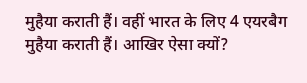मुहैया कराती हैं। वहीं भारत के लिए 4 एयरबैग मुहैया कराती हैं। आखिर ऐसा क्यों?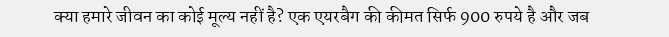क्या हमारे जीवन का कोई मूल्य नहीं है? एक एयरबैग की कीमत सिर्फ 900 रुपये है और जब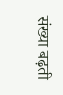संख्या बढ़ती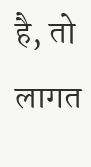है, तो लागत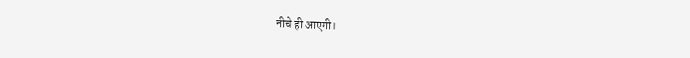नीचे ही आएगी।